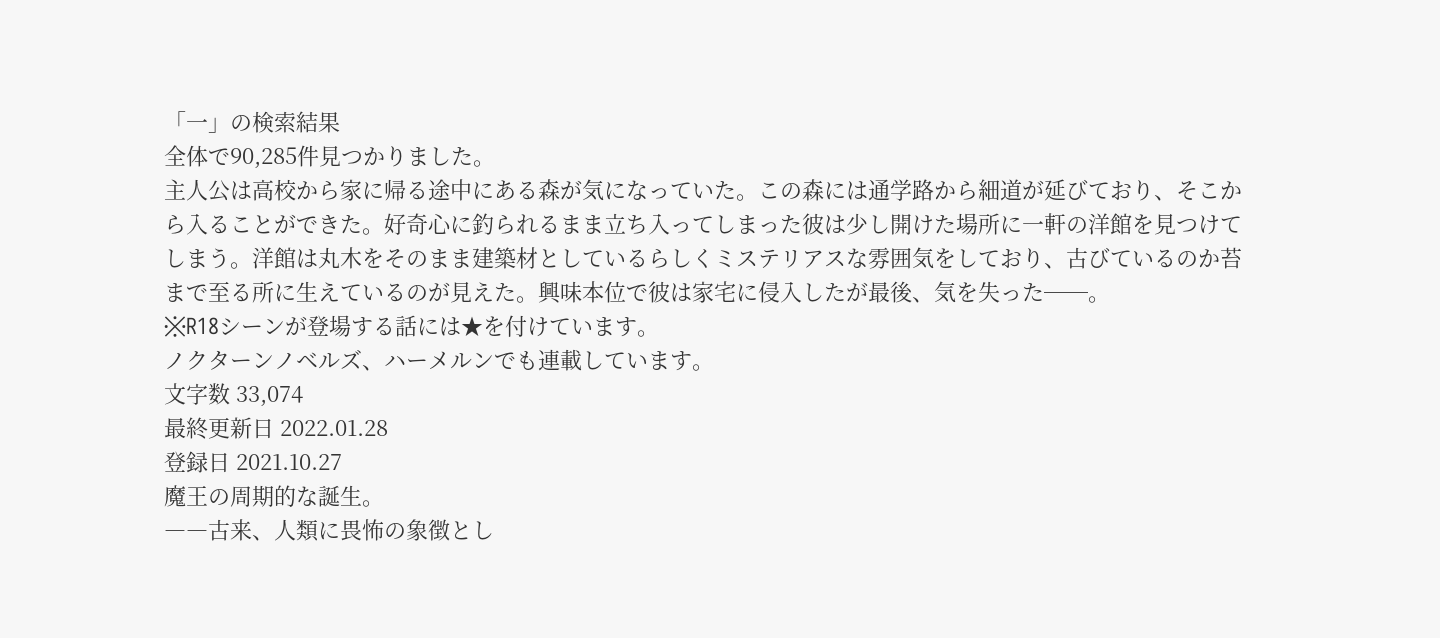「一」の検索結果
全体で90,285件見つかりました。
主人公は高校から家に帰る途中にある森が気になっていた。この森には通学路から細道が延びており、そこから入ることができた。好奇心に釣られるまま立ち入ってしまった彼は少し開けた場所に一軒の洋館を見つけてしまう。洋館は丸木をそのまま建築材としているらしくミステリアスな雰囲気をしており、古びているのか苔まで至る所に生えているのが見えた。興味本位で彼は家宅に侵入したが最後、気を失った──。
※R18シーンが登場する話には★を付けています。
ノクターンノベルズ、ハーメルンでも連載しています。
文字数 33,074
最終更新日 2022.01.28
登録日 2021.10.27
魔王の周期的な誕生。
――古来、人類に畏怖の象徴とし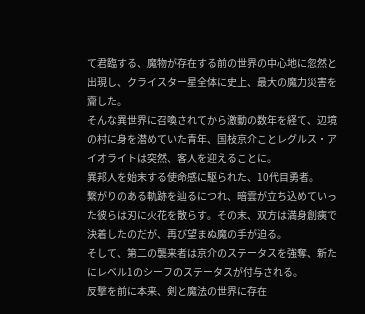て君臨する、魔物が存在する前の世界の中心地に忽然と出現し、クライスター星全体に史上、最大の魔力災害を齎した。
そんな異世界に召喚されてから激動の数年を経て、辺境の村に身を潜めていた青年、国枝京介ことレグルス・アイオライトは突然、客人を迎えることに。
異邦人を始末する使命感に駆られた、10代目勇者。
繋がりのある軌跡を辿るにつれ、暗雲が立ち込めていった彼らは刃に火花を散らす。その末、双方は満身創痍で決着したのだが、再び望まぬ魔の手が迫る。
そして、第二の襲来者は京介のステータスを強奪、新たにレベル1のシーフのステータスが付与される。
反撃を前に本来、剣と魔法の世界に存在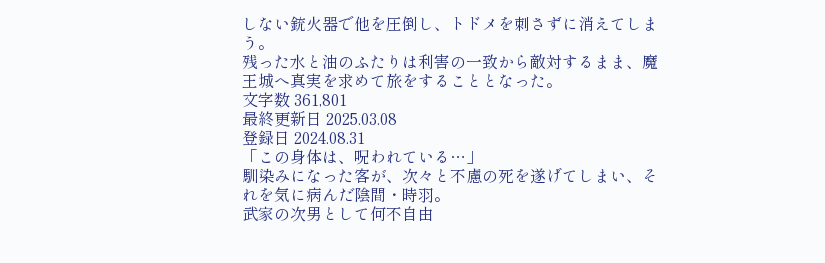しない銃火器で他を圧倒し、トドメを刺さずに消えてしまう。
残った水と油のふたりは利害の一致から敵対するまま、魔王城へ真実を求めて旅をすることとなった。
文字数 361,801
最終更新日 2025.03.08
登録日 2024.08.31
「この身体は、呪われている…」
馴染みになった客が、次々と不慮の死を遂げてしまい、それを気に病んだ陰間・時羽。
武家の次男として何不自由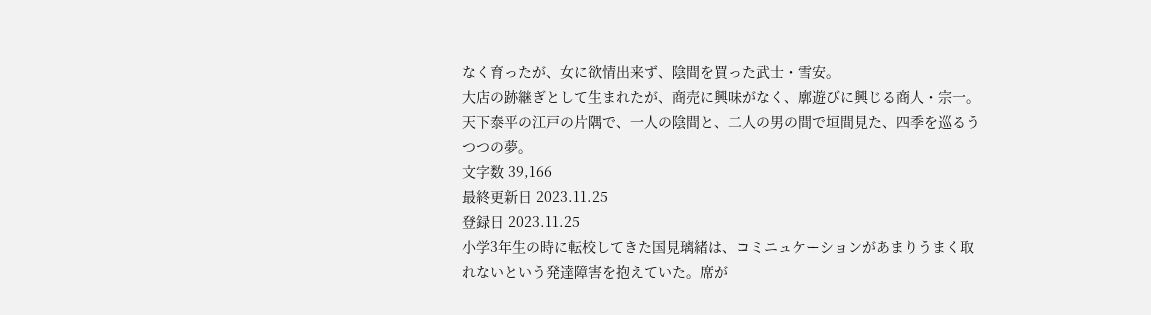なく育ったが、女に欲情出来ず、陰間を買った武士・雪安。
大店の跡継ぎとして生まれたが、商売に興味がなく、廓遊びに興じる商人・宗一。
天下泰平の江戸の片隅で、一人の陰間と、二人の男の間で垣間見た、四季を巡るうつつの夢。
文字数 39,166
最終更新日 2023.11.25
登録日 2023.11.25
小学3年生の時に転校してきた国見璃緒は、コミニュケーションがあまりうまく取れないという発達障害を抱えていた。席が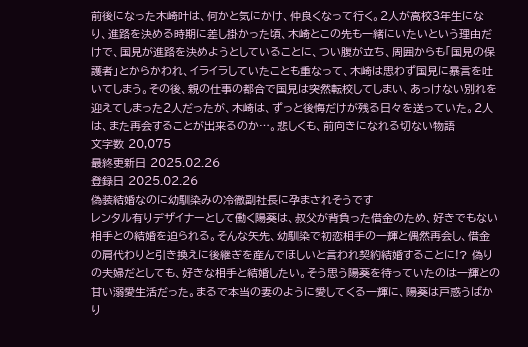前後になった木崎叶は、何かと気にかけ、仲良くなって行く。2人が高校3年生になり、進路を決める時期に差し掛かった頃、木崎とこの先も一緒にいたいという理由だけで、国見が進路を決めようとしていることに、つい腹が立ち、周囲からも「国見の保護者」とからかわれ、イライラしていたことも重なって、木崎は思わず国見に暴言を吐いてしまう。その後、親の仕事の都合で国見は突然転校してしまい、あっけない別れを迎えてしまった2人だったが、木崎は、ずっと後悔だけが残る日々を送っていた。2人は、また再会することが出来るのか…。悲しくも、前向きになれる切ない物語
文字数 20,075
最終更新日 2025.02.26
登録日 2025.02.26
偽装結婚なのに幼馴染みの冷徹副社長に孕まされそうです
レンタル有りデザイナーとして働く陽葵は、叔父が背負った借金のため、好きでもない相手との結婚を迫られる。そんな矢先、幼馴染で初恋相手の一輝と偶然再会し、借金の肩代わりと引き換えに後継ぎを産んでほしいと言われ契約結婚することに!? 偽りの夫婦だとしても、好きな相手と結婚したい。そう思う陽葵を待っていたのは一輝との甘い溺愛生活だった。まるで本当の妻のように愛してくる一輝に、陽葵は戸惑うばかり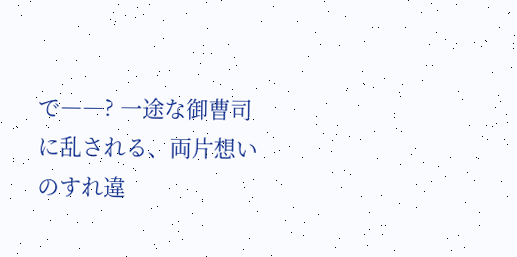で――? 一途な御曹司に乱される、両片想いのすれ違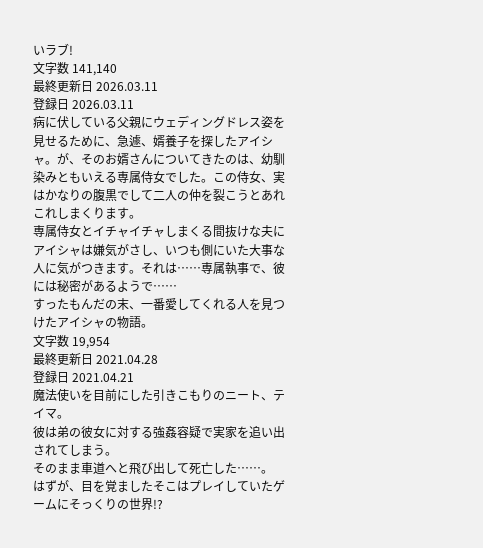いラブ!
文字数 141,140
最終更新日 2026.03.11
登録日 2026.03.11
病に伏している父親にウェディングドレス姿を見せるために、急遽、婿養子を探したアイシャ。が、そのお婿さんについてきたのは、幼馴染みともいえる専属侍女でした。この侍女、実はかなりの腹黒でして二人の仲を裂こうとあれこれしまくります。
専属侍女とイチャイチャしまくる間抜けな夫にアイシャは嫌気がさし、いつも側にいた大事な人に気がつきます。それは……専属執事で、彼には秘密があるようで……
すったもんだの末、一番愛してくれる人を見つけたアイシャの物語。
文字数 19,954
最終更新日 2021.04.28
登録日 2021.04.21
魔法使いを目前にした引きこもりのニート、テイマ。
彼は弟の彼女に対する強姦容疑で実家を追い出されてしまう。
そのまま車道へと飛び出して死亡した……。
はずが、目を覚ましたそこはプレイしていたゲームにそっくりの世界!?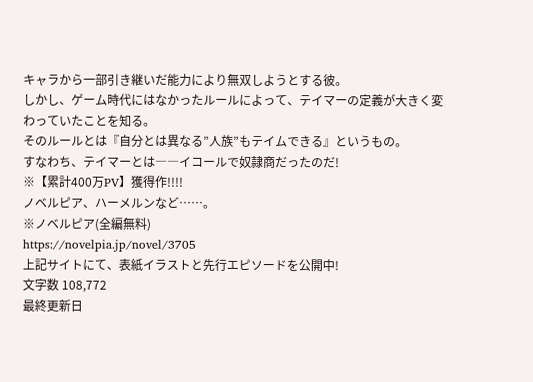キャラから一部引き継いだ能力により無双しようとする彼。
しかし、ゲーム時代にはなかったルールによって、テイマーの定義が大きく変わっていたことを知る。
そのルールとは『自分とは異なる”人族”もテイムできる』というもの。
すなわち、テイマーとは――イコールで奴隷商だったのだ!
※【累計400万PV】獲得作!!!!
ノベルピア、ハーメルンなど……。
※ノベルピア(全編無料)
https://novelpia.jp/novel/3705
上記サイトにて、表紙イラストと先行エピソードを公開中!
文字数 108,772
最終更新日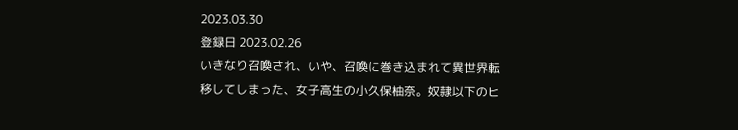2023.03.30
登録日 2023.02.26
いきなり召喚され、いや、召喚に巻き込まれて異世界転移してしまった、女子高生の小久保柚奈。奴隷以下のヒ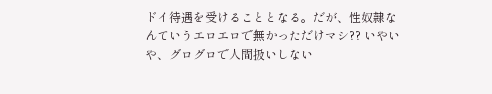ドイ待遇を受けることとなる。だが、性奴隷なんていうエロエロで無かっただけマシ?? いやいや、グログロで人間扱いしない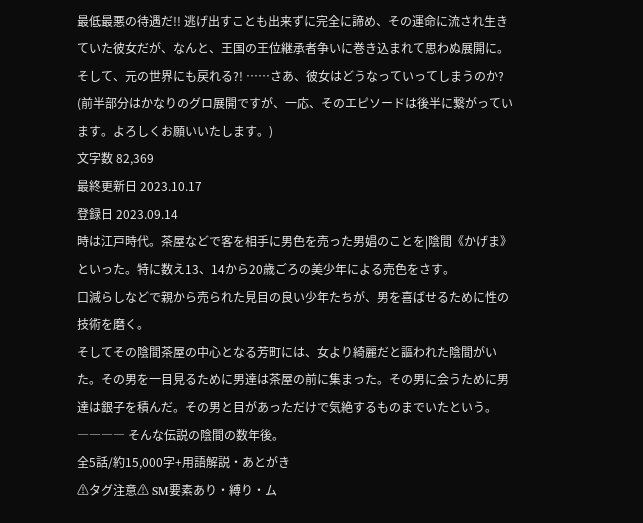最低最悪の待遇だ!! 逃げ出すことも出来ずに完全に諦め、その運命に流され生きていた彼女だが、なんと、王国の王位継承者争いに巻き込まれて思わぬ展開に。そして、元の世界にも戻れる?! ……さあ、彼女はどうなっていってしまうのか?
(前半部分はかなりのグロ展開ですが、一応、そのエピソードは後半に繋がっています。よろしくお願いいたします。)
文字数 82,369
最終更新日 2023.10.17
登録日 2023.09.14
時は江戸時代。茶屋などで客を相手に男色を売った男娼のことを|陰間《かげま》といった。特に数え13、14から20歳ごろの美少年による売色をさす。
口減らしなどで親から売られた見目の良い少年たちが、男を喜ばせるために性の技術を磨く。
そしてその陰間茶屋の中心となる芳町には、女より綺麗だと謳われた陰間がいた。その男を一目見るために男達は茶屋の前に集まった。その男に会うために男達は銀子を積んだ。その男と目があっただけで気絶するものまでいたという。
―――― そんな伝説の陰間の数年後。
全5話/約15,000字+用語解説・あとがき
⚠タグ注意⚠ SM要素あり・縛り・ム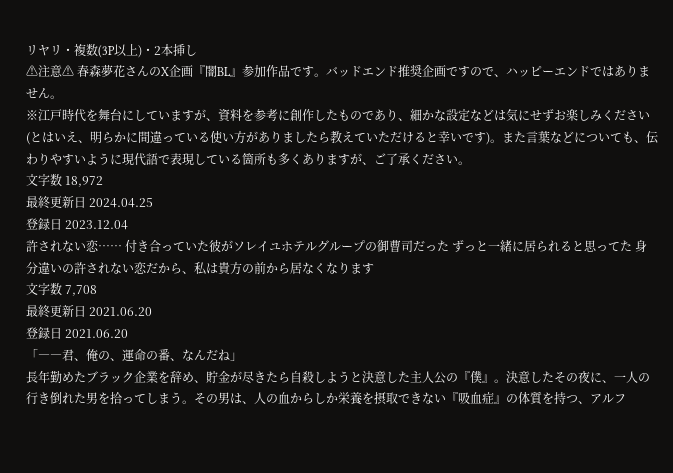リヤリ・複数(3P以上)・2本挿し
⚠注意⚠ 春森夢花さんのX企画『闇BL』参加作品です。バッドエンド推奨企画ですので、ハッピーエンドではありません。
※江戸時代を舞台にしていますが、資料を参考に創作したものであり、細かな設定などは気にせずお楽しみください(とはいえ、明らかに間違っている使い方がありましたら教えていただけると幸いです)。また言葉などについても、伝わりやすいように現代語で表現している箇所も多くありますが、ご了承ください。
文字数 18,972
最終更新日 2024.04.25
登録日 2023.12.04
許されない恋…… 付き合っていた彼がソレイユホテルグループの御曹司だった ずっと一緒に居られると思ってた 身分違いの許されない恋だから、私は貴方の前から居なくなります
文字数 7,708
最終更新日 2021.06.20
登録日 2021.06.20
「――君、俺の、運命の番、なんだね」
長年勤めたブラック企業を辞め、貯金が尽きたら自殺しようと決意した主人公の『僕』。決意したその夜に、一人の行き倒れた男を拾ってしまう。その男は、人の血からしか栄養を摂取できない『吸血症』の体質を持つ、アルフ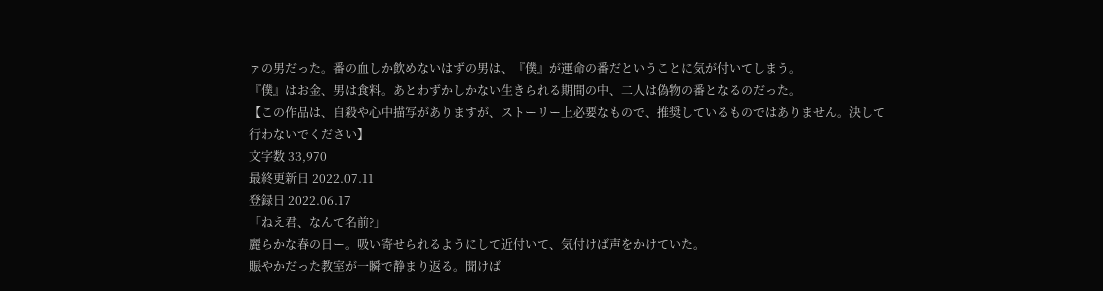ァの男だった。番の血しか飲めないはずの男は、『僕』が運命の番だということに気が付いてしまう。
『僕』はお金、男は食料。あとわずかしかない生きられる期間の中、二人は偽物の番となるのだった。
【この作品は、自殺や心中描写がありますが、ストーリー上必要なもので、推奨しているものではありません。決して行わないでください】
文字数 33,970
最終更新日 2022.07.11
登録日 2022.06.17
「ねえ君、なんて名前?」
麗らかな春の日ー。吸い寄せられるようにして近付いて、気付けば声をかけていた。
賑やかだった教室が一瞬で静まり返る。聞けば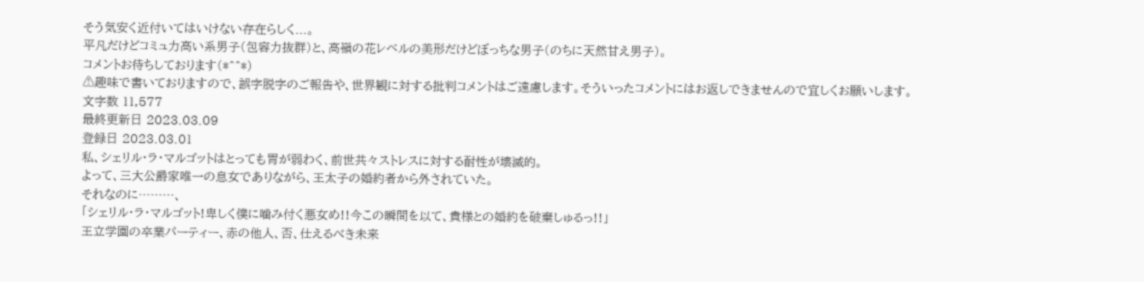そう気安く近付いてはいけない存在らしく...。
平凡だけどコミュ力高い系男子(包容力抜群)と、高嶺の花レベルの美形だけどぼっちな男子(のちに天然甘え男子)。
コメントお待ちしております(*^^*)
⚠趣味で書いておりますので、誤字脱字のご報告や、世界観に対する批判コメントはご遠慮します。そういったコメントにはお返しできませんので宜しくお願いします。
文字数 11,577
最終更新日 2023.03.09
登録日 2023.03.01
私、シェリル・ラ・マルゴットはとっても胃が弱わく、前世共々ストレスに対する耐性が壊滅的。
よって、三大公爵家唯一の息女でありながら、王太子の婚約者から外されていた。
それなのに………、
「シェリル・ラ・マルゴット!卑しく僕に噛み付く悪女め!!今この瞬間を以て、貴様との婚約を破棄しゅるっ!!」
王立学園の卒業パーティー、赤の他人、否、仕えるべき未来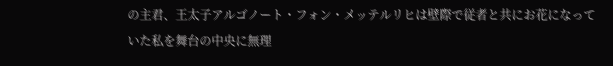の主君、王太子アルゴノート・フォン・メッテルリヒは壁際で従者と共にお花になっていた私を舞台の中央に無理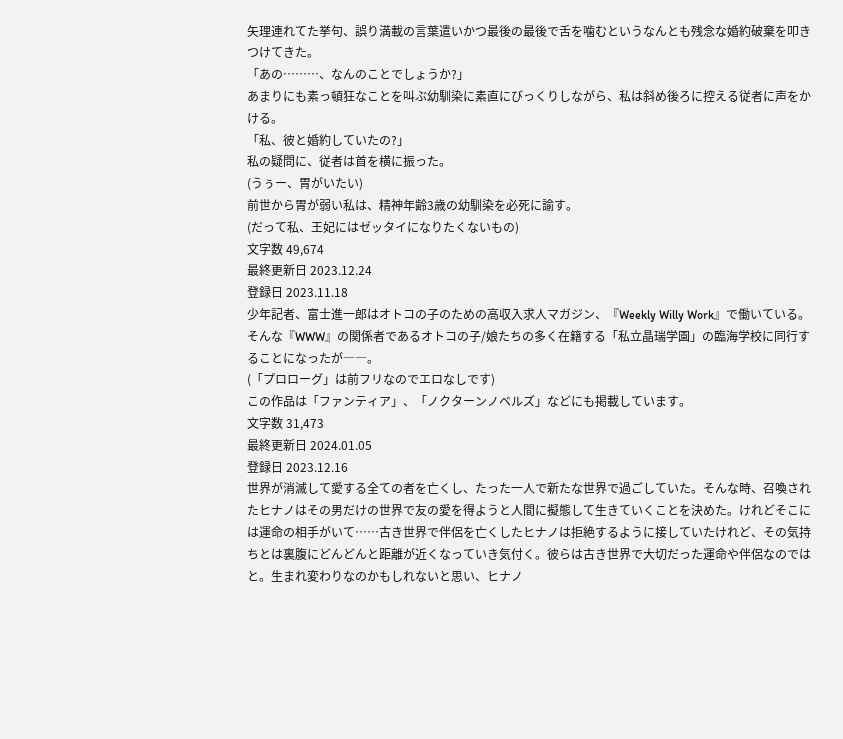矢理連れてた挙句、誤り満載の言葉遣いかつ最後の最後で舌を噛むというなんとも残念な婚約破棄を叩きつけてきた。
「あの………、なんのことでしょうか?」
あまりにも素っ頓狂なことを叫ぶ幼馴染に素直にびっくりしながら、私は斜め後ろに控える従者に声をかける。
「私、彼と婚約していたの?」
私の疑問に、従者は首を横に振った。
(うぅー、胃がいたい)
前世から胃が弱い私は、精神年齢3歳の幼馴染を必死に諭す。
(だって私、王妃にはゼッタイになりたくないもの)
文字数 49,674
最終更新日 2023.12.24
登録日 2023.11.18
少年記者、富士進一郎はオトコの子のための高収入求人マガジン、『Weekly Willy Work』で働いている。
そんな『WWW』の関係者であるオトコの子/娘たちの多く在籍する「私立晶瑞学園」の臨海学校に同行することになったが――。
(「プロローグ」は前フリなのでエロなしです)
この作品は「ファンティア」、「ノクターンノベルズ」などにも掲載しています。
文字数 31,473
最終更新日 2024.01.05
登録日 2023.12.16
世界が消滅して愛する全ての者を亡くし、たった一人で新たな世界で過ごしていた。そんな時、召喚されたヒナノはその男だけの世界で友の愛を得ようと人間に擬態して生きていくことを決めた。けれどそこには運命の相手がいて……古き世界で伴侶を亡くしたヒナノは拒絶するように接していたけれど、その気持ちとは裏腹にどんどんと距離が近くなっていき気付く。彼らは古き世界で大切だった運命や伴侶なのではと。生まれ変わりなのかもしれないと思い、ヒナノ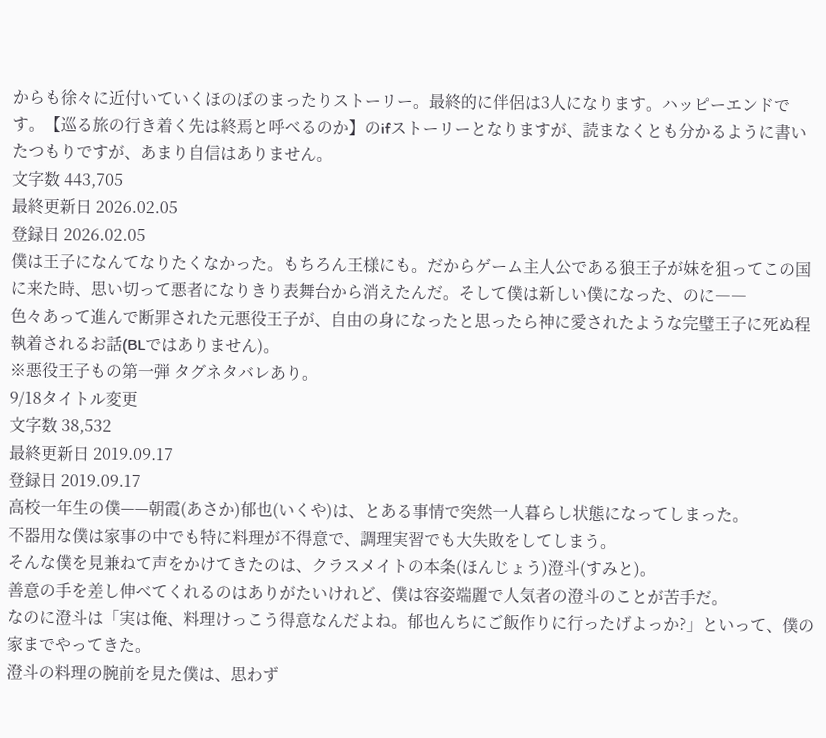からも徐々に近付いていくほのぼのまったりストーリー。最終的に伴侶は3人になります。ハッピーエンドです。【巡る旅の行き着く先は終焉と呼べるのか】のifストーリーとなりますが、読まなくとも分かるように書いたつもりですが、あまり自信はありません。
文字数 443,705
最終更新日 2026.02.05
登録日 2026.02.05
僕は王子になんてなりたくなかった。もちろん王様にも。だからゲーム主人公である狼王子が妹を狙ってこの国に来た時、思い切って悪者になりきり表舞台から消えたんだ。そして僕は新しい僕になった、のに――
色々あって進んで断罪された元悪役王子が、自由の身になったと思ったら神に愛されたような完璧王子に死ぬ程執着されるお話(BLではありません)。
※悪役王子もの第一弾 タグネタバレあり。
9/18タイトル変更
文字数 38,532
最終更新日 2019.09.17
登録日 2019.09.17
高校一年生の僕——朝霞(あさか)郁也(いくや)は、とある事情で突然一人暮らし状態になってしまった。
不器用な僕は家事の中でも特に料理が不得意で、調理実習でも大失敗をしてしまう。
そんな僕を見兼ねて声をかけてきたのは、クラスメイトの本条(ほんじょう)澄斗(すみと)。
善意の手を差し伸べてくれるのはありがたいけれど、僕は容姿端麗で人気者の澄斗のことが苦手だ。
なのに澄斗は「実は俺、料理けっこう得意なんだよね。郁也んちにご飯作りに行ったげよっか?」といって、僕の家までやってきた。
澄斗の料理の腕前を見た僕は、思わず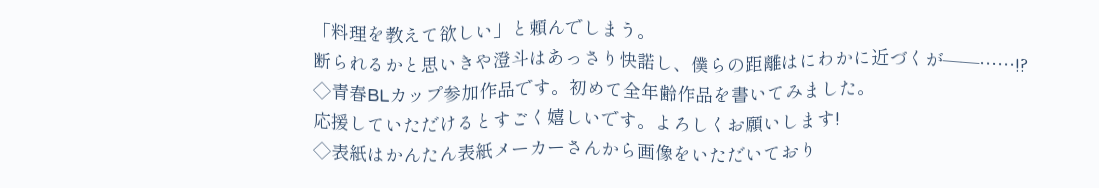「料理を教えて欲しい」と頼んでしまう。
断られるかと思いきや澄斗はあっさり快諾し、僕らの距離はにわかに近づくが——……!?
◇青春BLカップ参加作品です。初めて全年齢作品を書いてみました。
応援していただけるとすごく嬉しいです。よろしくお願いします!
◇表紙はかんたん表紙メーカーさんから画像をいただいており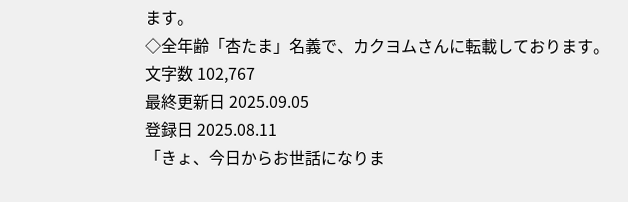ます。
◇全年齢「杏たま」名義で、カクヨムさんに転載しております。
文字数 102,767
最終更新日 2025.09.05
登録日 2025.08.11
「きょ、今日からお世話になりま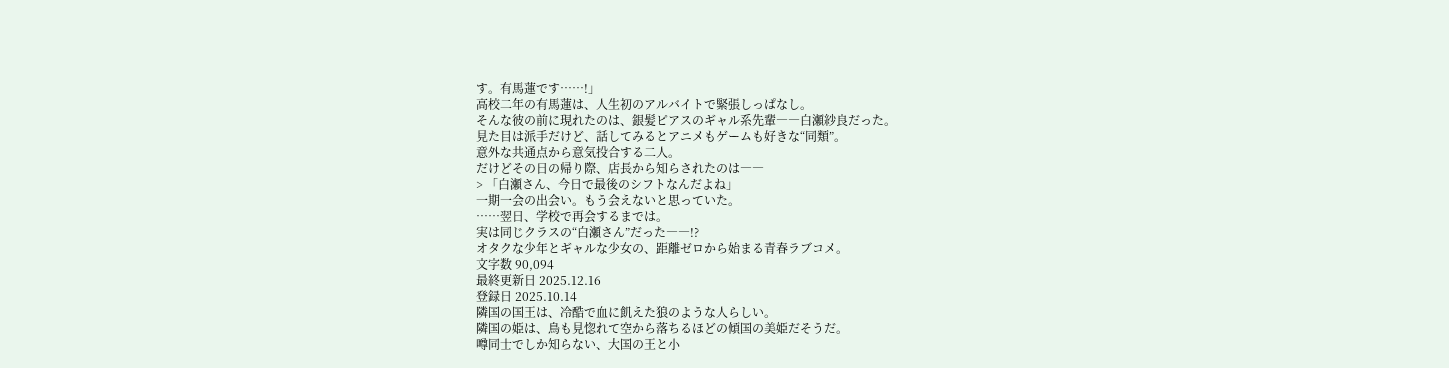す。有馬蓮です……!」
高校二年の有馬蓮は、人生初のアルバイトで緊張しっぱなし。
そんな彼の前に現れたのは、銀髪ピアスのギャル系先輩――白瀬紗良だった。
見た目は派手だけど、話してみるとアニメもゲームも好きな“同類”。
意外な共通点から意気投合する二人。
だけどその日の帰り際、店長から知らされたのは――
> 「白瀬さん、今日で最後のシフトなんだよね」
一期一会の出会い。もう会えないと思っていた。
……翌日、学校で再会するまでは。
実は同じクラスの“白瀬さん”だった――!?
オタクな少年とギャルな少女の、距離ゼロから始まる青春ラブコメ。
文字数 90,094
最終更新日 2025.12.16
登録日 2025.10.14
隣国の国王は、冷酷で血に飢えた狼のような人らしい。
隣国の姫は、鳥も見惚れて空から落ちるほどの傾国の美姫だそうだ。
噂同士でしか知らない、大国の王と小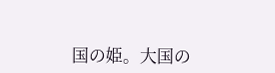国の姫。大国の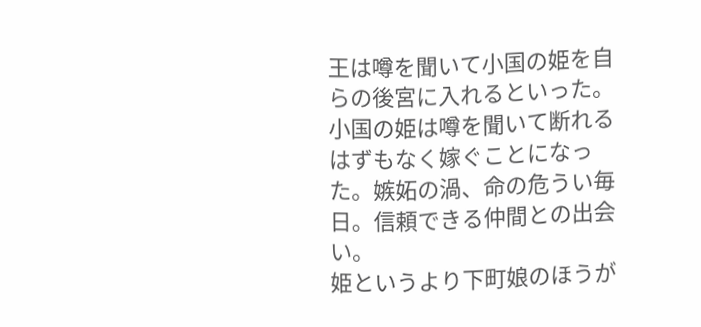王は噂を聞いて小国の姫を自らの後宮に入れるといった。小国の姫は噂を聞いて断れるはずもなく嫁ぐことになった。嫉妬の渦、命の危うい毎日。信頼できる仲間との出会い。
姫というより下町娘のほうが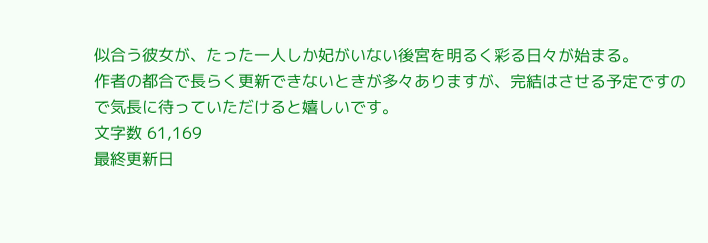似合う彼女が、たった一人しか妃がいない後宮を明るく彩る日々が始まる。
作者の都合で長らく更新できないときが多々ありますが、完結はさせる予定ですので気長に待っていただけると嬉しいです。
文字数 61,169
最終更新日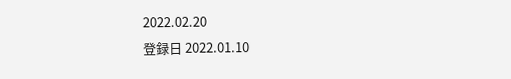2022.02.20
登録日 2022.01.10